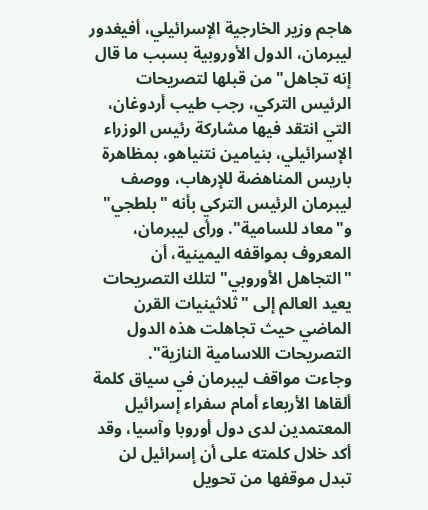هاجم وزير الخارجية الإسرائيلي، أفيغدور ليبرمان، الدول الأوروبية بسبب ما قال إنه تجاهل" من قبلها لتصريحات الرئيس التركي، رجب طيب أردوغان، التي انتقد فيها مشاركة رئيس الوزراء الإسرائيلي، بنيامين نتنياهو، بمظاهرة باريس المناهضة للإرهاب، ووصف ليبرمان الرئيس التركي بأنه "بلطجي" و"معاد للسامية". ورأى ليبرمان، المعروف بمواقفه اليمينية، أن "التجاهل الأوروبي" لتلك التصريحات يعيد العالم إلى "ثلاثينيات القرن الماضي حيث تجاهلت هذه الدول التصريحات اللاسامية النازية".
وجاءت مواقف ليبرمان في سياق كلمة ألقاها الأربعاء أمام سفراء إسرائيل المعتمدين لدى دول أوروبا وآسيا، وقد أكد خلال كلمته على أن إسرائيل لن تبدل موقفها من تحويل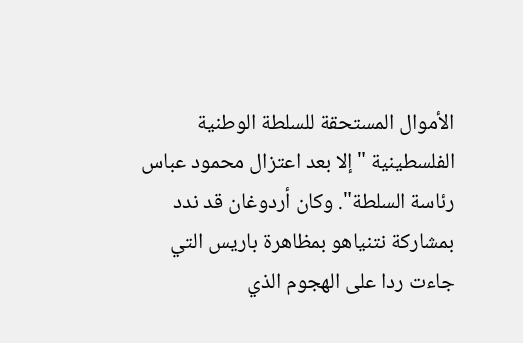الأموال المستحقة للسلطة الوطنية الفلسطينية "إلا بعد اعتزال محمود عباس رئاسة السلطة". وكان أردوغان قد ندد بمشاركة نتنياهو بمظاهرة باريس التي جاءت ردا على الهجوم الذي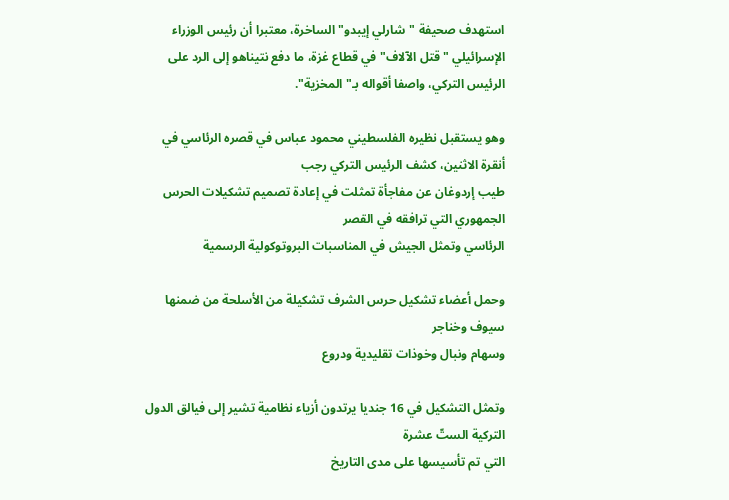استهدف صحيفة "شارلي إيبدو" الساخرة، معتبرا أن رئيس الوزراء الإسرائيلي "قتل الآلاف" في قطاع غزة، ما دفع نتيناهو إلى الرد على الرئيس التركي، واصفا أقواله بـ"المخزية".

وهو يستقبل نظيره الفلسطيني محمود عباس في قصره الرئاسي في أنقرة الاثنين، كشف الرئيس التركي رجب
طيب إردوغان عن مفاجأة تمثلت في إعادة تصميم تشكيلات الحرس الجمهوري التي ترافقه في القصر
الرئاسي وتمثل الجيش في المناسبات البروتوكولية الرسمية

وحمل أعضاء تشكيل حرس الشرف تشكيلة من الأسلحة من ضمنها سيوف وخناجر
وسهام ونبال وخوذات تقليدية ودروع

وتمثل التشكيل في 16 جنديا يرتدون أزياء نظامية تشير إلى فيالق الدول التركية الستّ عشرة
التي تم تأسيسها على مدى التاريخ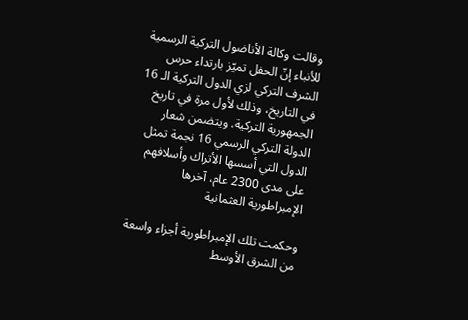وقالت وكالة الأناضول التركية الرسمية للأنباء إنّ الحفل تميّز بارتداء حرس الشرف التركي لزي الدول التركية الـ 16 في التاريخ، وذلك لأول مرة في تاريخ الجمهورية التركية. ويتضمن شعار الدولة التركي الرسمي 16 نجمة تمثل
الدول التي أسسها الأتراك وأسلافهم على مدى 2300 عام، آخرها الإمبراطورية العثمانية

وحكمت تلك الإمبراطورية أجزاء واسعة من الشرق الأوسط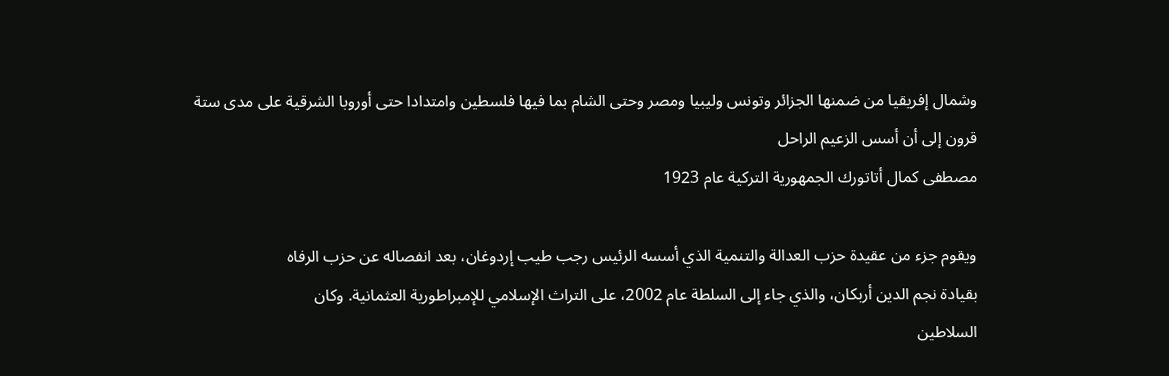وشمال إفريقيا من ضمنها الجزائر وتونس وليبيا ومصر وحتى الشام بما فيها فلسطين وامتدادا حتى أوروبا الشرقية على مدى ستة قرون إلى أن أسس الزعيم الراحل
مصطفى كمال أتاتورك الجمهورية التركية عام 1923

ويقوم جزء من عقيدة حزب العدالة والتنمية الذي أسسه الرئيس رجب طيب إردوغان، بعد انفصاله عن حزب الرفاه
بقيادة نجم الدين أربكان، والذي جاء إلى السلطة عام 2002، على التراث الإسلامي للإمبراطورية العثمانية. وكان
السلاطين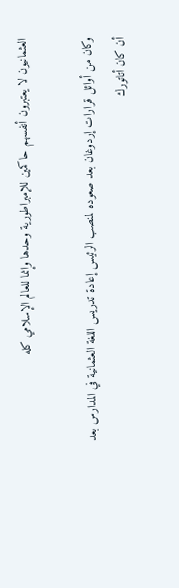العثمانيون لا يعتبرون أنفسهم حاكمين للإمبراطورية وحدها وإنما للعالم الإسلامي كله

وكان من أوائل قرارات إردوغان بعد صعوده لمنصب الرئيس إعادة تدريس اللغة العثمانية في المدارس بعد أن كان أتاتورك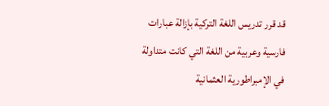قد قرر تدريس اللغة التركية بإزالة عبارات فارسية وعربية من اللغة التي كانت متداولة في الإمبراطورية العثمانية